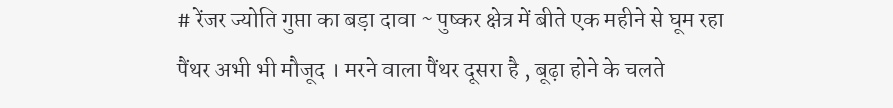# रेंजर ज्योति गुप्ता का बड़ा दावा ~ पुष्कर क्षेत्र में बीते एक महीने से घूम रहा पैंथर अभी भी मौजूद । मरने वाला पैंथर दूसरा है , बूढ़ा होने के चलते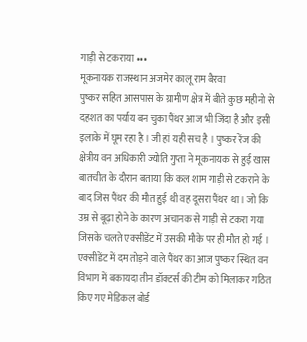गाड़ी से टकराया •••
मूकनायक राजस्थान अजमेर कालू राम बैरवा
पुष्कर सहित आसपास के ग्रामीण क्षेत्र में बीते कुछ महीनो से दहशत का पर्याय बन चुका पैंथर आज भी जिंदा है और इसी इलाके में घूम रहा है । जी हां यही सच है । पुष्कर रेंज की क्षेत्रीय वन अधिकारी ज्योति गुप्ता ने मूकनायक से हुई खास बातचीत के दौरान बताया कि कल शाम गाड़ी से टकराने के बाद जिस पैंथर की मौत हुई थी वह दूसरा पैंथर था । जो कि उम्र से बूढ़ा होने के कारण अचानक से गाड़ी से टकरा गया जिसके चलते एक्सीडेंट में उसकी मौके पर ही मौत हो गई । एक्सीडेंट में दम तोड़ने वाले पैंथर का आज पुष्कर स्थित वन विभाग में बकायदा तीन डॉक्टर्स की टीम को मिलाकर गठित किए गए मेडिकल बोर्ड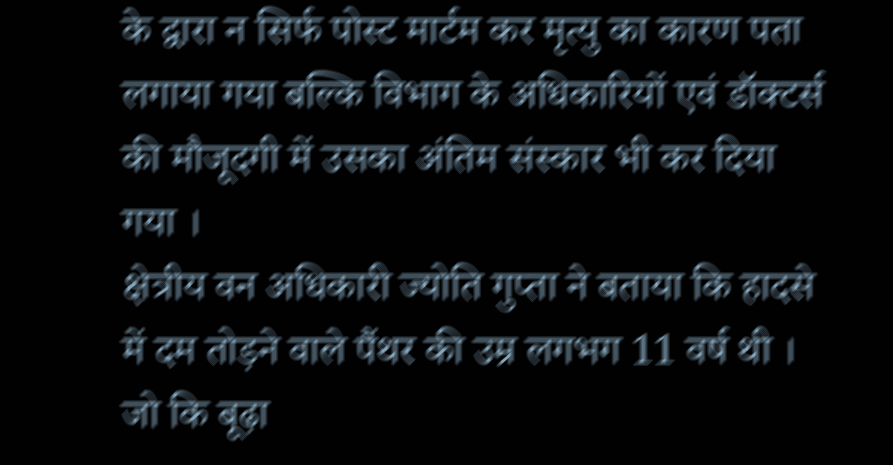के द्वारा न सिर्फ पोस्ट मार्टम कर मृत्यु का कारण पता लगाया गया बल्कि विभाग के अधिकारियों एवं डॉक्टर्स की मौजूदगी में उसका अंतिम संस्कार भी कर दिया गया ।
क्षेत्रीय वन अधिकारी ज्योति गुप्ता ने बताया कि हादसे में दम तोड़ने वाले पैंथर की उम्र लगभग 11 वर्ष थी । जो कि बूढ़ा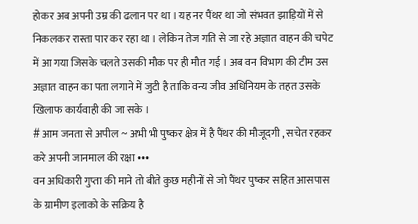होकर अब अपनी उम्र की ढलान पर था । यह नर पैंथर था जो संभवत झाड़ियों में से निकलकर रास्ता पार कर रहा था । लेकिन तेज गति से जा रहे अज्ञात वाहन की चपेट में आ गया जिसके चलते उसकी मौक पर ही मौत गई । अब वन विभाग की टीम उस अज्ञात वाहन का पता लगाने में जुटी है ताकि वन्य जीव अधिनियम के तहत उसके खिलाफ कार्यवाही की जा सके ।
# आम जनता से अपील ~ अभी भी पुष्कर क्षेत्र में है पैंथर की मौजूदगी , सचेत रहकर करे अपनी जानमाल की रक्षा •••
वन अधिकारी गुप्ता की माने तो बीते कुछ महीनों से जो पैंथर पुष्कर सहित आसपास के ग्रामीण इलाको के सक्रिय है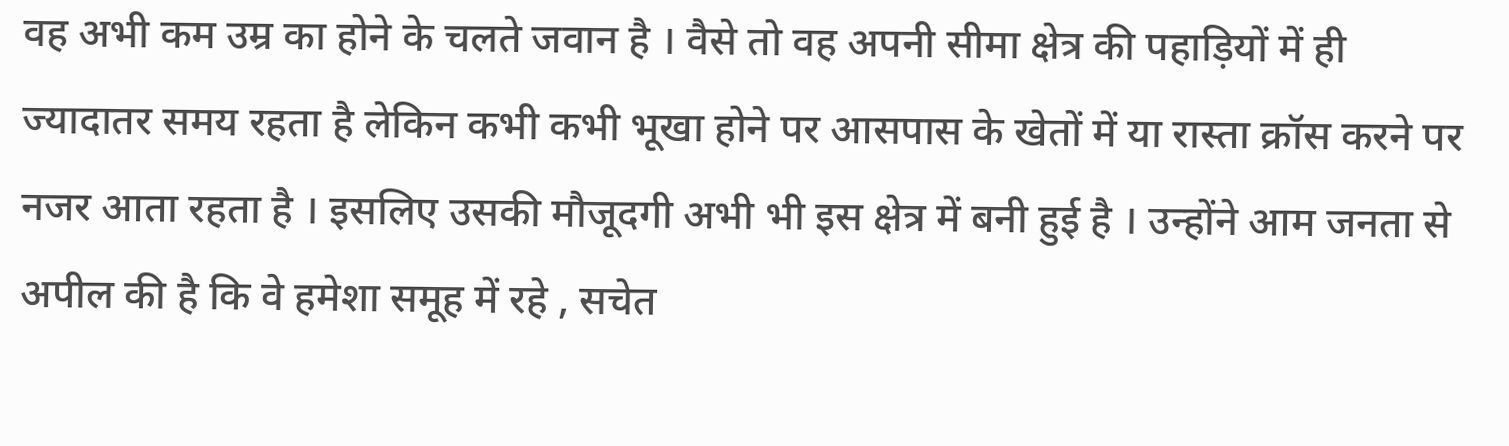वह अभी कम उम्र का होने के चलते जवान है । वैसे तो वह अपनी सीमा क्षेत्र की पहाड़ियों में ही ज्यादातर समय रहता है लेकिन कभी कभी भूखा होने पर आसपास के खेतों में या रास्ता क्रॉस करने पर नजर आता रहता है । इसलिए उसकी मौजूदगी अभी भी इस क्षेत्र में बनी हुई है । उन्होंने आम जनता से अपील की है कि वे हमेशा समूह में रहे , सचेत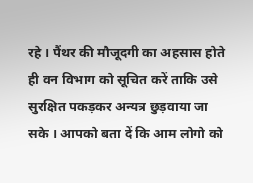रहे । पैंथर की मौजूदगी का अहसास होते ही वन विभाग को सूचित करें ताकि उसे सुरक्षित पकड़कर अन्यत्र छुड़वाया जा सके । आपको बता दें कि आम लोगो को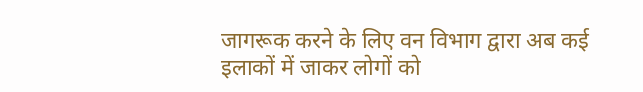जागरूक करने के लिए वन विभाग द्वारा अब कई इलाकों में जाकर लोगों को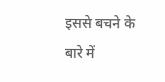इससे बचने के बारे में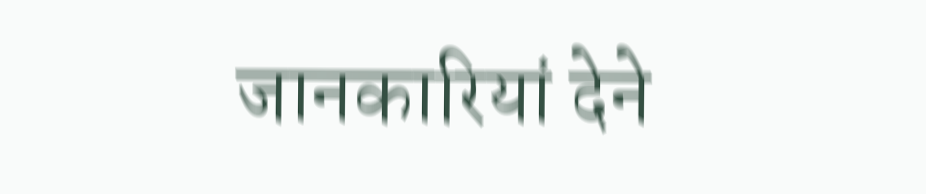जानकारियां देने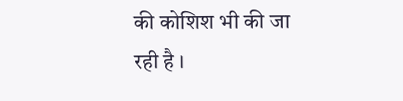की कोशिश भी की जा रही है ।